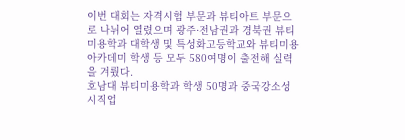이번 대회는 자격시험 부문과 뷰티아트 부문으로 나뉘어 열렸으며 광주·전남권과 경북권 뷰티미용학과 대학생 및 특성화고등학교와 뷰티미용아카데미 학생 등 모두 580여명이 출전해 실력을 겨뤘다.
호남대 뷰티미용학과 학생 50명과 중국강소성시직업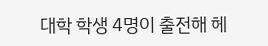대학 학생 4명이 출전해 헤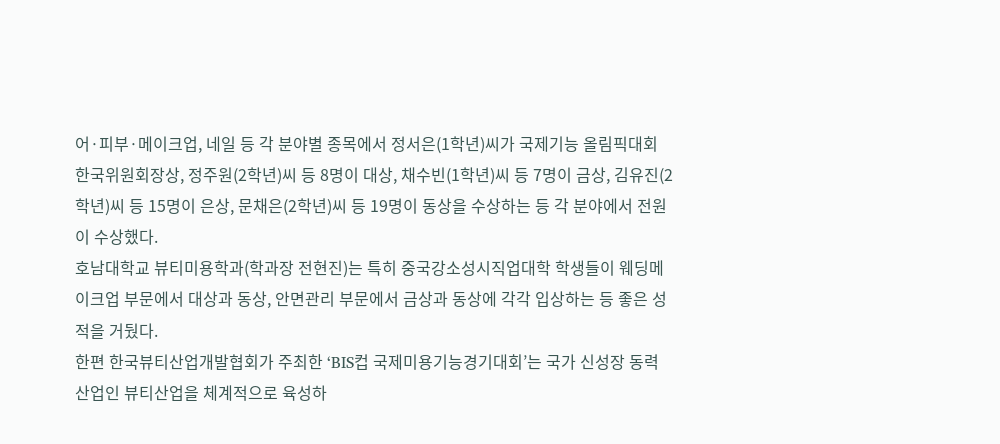어·피부·메이크업, 네일 등 각 분야별 종목에서 정서은(1학년)씨가 국제기능 올림픽대회 한국위원회장상, 정주원(2학년)씨 등 8명이 대상, 채수빈(1학년)씨 등 7명이 금상, 김유진(2학년)씨 등 15명이 은상, 문채은(2학년)씨 등 19명이 동상을 수상하는 등 각 분야에서 전원이 수상했다.
호남대학교 뷰티미용학과(학과장 전현진)는 특히 중국강소성시직업대학 학생들이 웨딩메이크업 부문에서 대상과 동상, 안면관리 부문에서 금상과 동상에 각각 입상하는 등 좋은 성적을 거뒀다.
한편 한국뷰티산업개발협회가 주최한 ‘BIS컵 국제미용기능경기대회’는 국가 신성장 동력산업인 뷰티산업을 체계적으로 육성하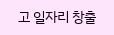고 일자리 창출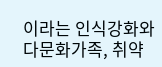이라는 인식강화와 다문화가족, 취약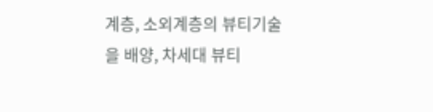계층, 소외계층의 뷰티기술을 배양, 차세대 뷰티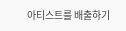아티스트를 배출하기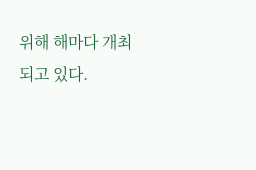위해 해마다 개최되고 있다.